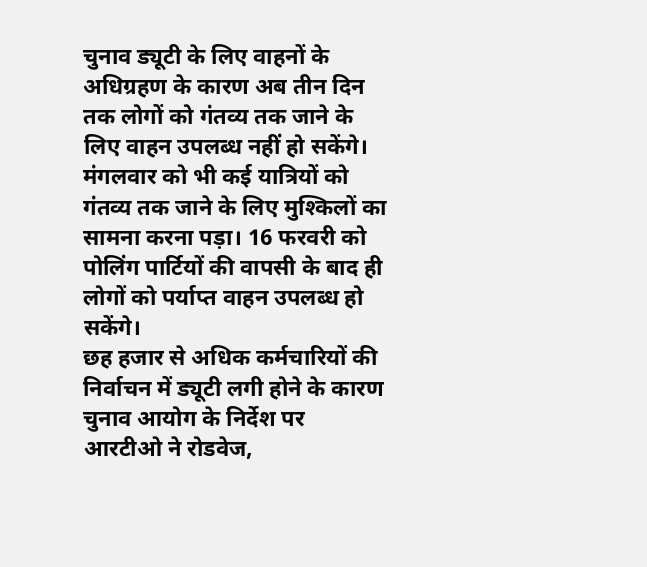चुनाव ड्यूटी के लिए वाहनों के अधिग्रहण के कारण अब तीन दिन तक लोगों को गंतव्य तक जाने के लिए वाहन उपलब्ध नहीं हो सकेंगे। मंगलवार को भी कई यात्रियों को गंतव्य तक जाने के लिए मुश्किलों का सामना करना पड़ा। 16 फरवरी को पोलिंग पार्टियों की वापसी के बाद ही लोगों को पर्याप्त वाहन उपलब्ध हो सकेंगे।
छह हजार से अधिक कर्मचारियों की निर्वाचन में ड्यूटी लगी होने के कारण चुनाव आयोग के निर्देश पर आरटीओ ने रोडवेज,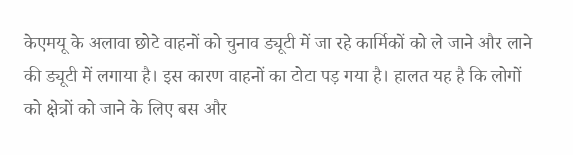केएमयू के अलावा छोटे वाहनों को चुनाव ड्यूटी में जा रहे कार्मिकों को ले जाने और लाने की ड्यूटी में लगाया है। इस कारण वाहनों का टोटा पड़ गया है। हालत यह है कि लोगों को क्षेत्रों को जाने के लिए बस और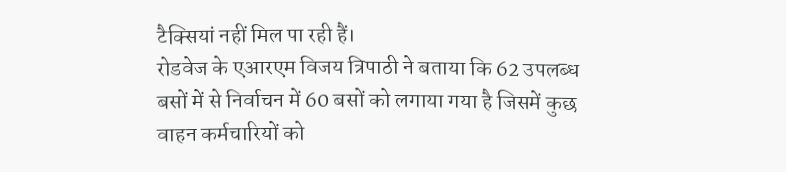टैक्सियां नहीं मिल पा रही हैं।
रोडवेज के एआरएम विजय त्रिपाठी ने बताया कि 62 उपलब्ध बसों में से निर्वाचन में 60 बसों को लगाया गया है जिसमें कुछ वाहन कर्मचारियों को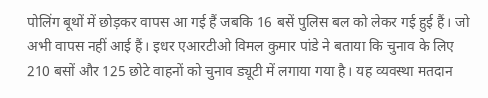पोलिंग बूथों में छोड़कर वापस आ गई हैं जबकि 16 बसें पुलिस बल को लेकर गई हुई हैं। जो अभी वापस नहीं आई हैं। इधर एआरटीओ विमल कुमार पांडे ने बताया कि चुनाव के लिए 210 बसों और 125 छोटे वाहनों को चुनाव ड्यूटी में लगाया गया है। यह व्यवस्था मतदान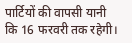पार्टियों की वापसी यानी कि 16 फरवरी तक रहेगी।